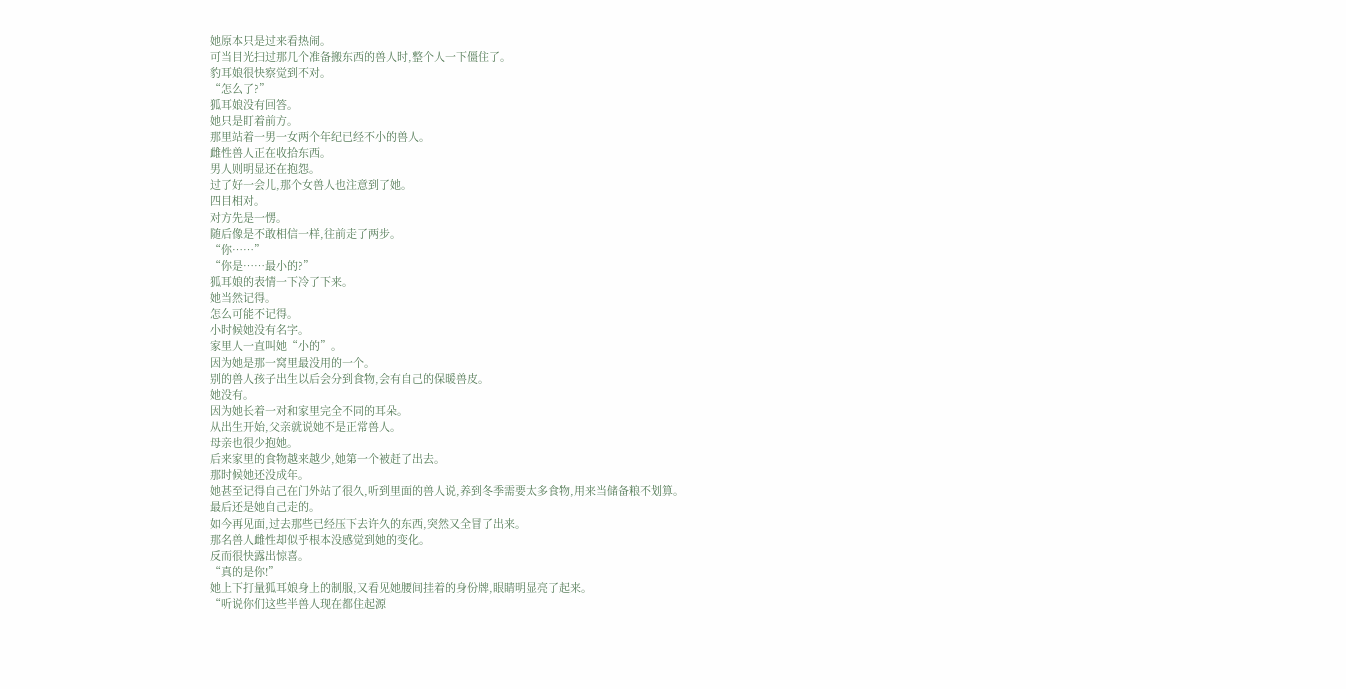她原本只是过来看热闹。
可当目光扫过那几个准备搬东西的兽人时,整个人一下僵住了。
豹耳娘很快察觉到不对。
“怎么了?”
狐耳娘没有回答。
她只是盯着前方。
那里站着一男一女两个年纪已经不小的兽人。
雌性兽人正在收拾东西。
男人则明显还在抱怨。
过了好一会儿,那个女兽人也注意到了她。
四目相对。
对方先是一愣。
随后像是不敢相信一样,往前走了两步。
“你……”
“你是……最小的?”
狐耳娘的表情一下冷了下来。
她当然记得。
怎么可能不记得。
小时候她没有名字。
家里人一直叫她“小的”。
因为她是那一窝里最没用的一个。
别的兽人孩子出生以后会分到食物,会有自己的保暖兽皮。
她没有。
因为她长着一对和家里完全不同的耳朵。
从出生开始,父亲就说她不是正常兽人。
母亲也很少抱她。
后来家里的食物越来越少,她第一个被赶了出去。
那时候她还没成年。
她甚至记得自己在门外站了很久,听到里面的兽人说,养到冬季需要太多食物,用来当储备粮不划算。
最后还是她自己走的。
如今再见面,过去那些已经压下去许久的东西,突然又全冒了出来。
那名兽人雌性却似乎根本没感觉到她的变化。
反而很快露出惊喜。
“真的是你!”
她上下打量狐耳娘身上的制服,又看见她腰间挂着的身份牌,眼睛明显亮了起来。
“听说你们这些半兽人现在都住起源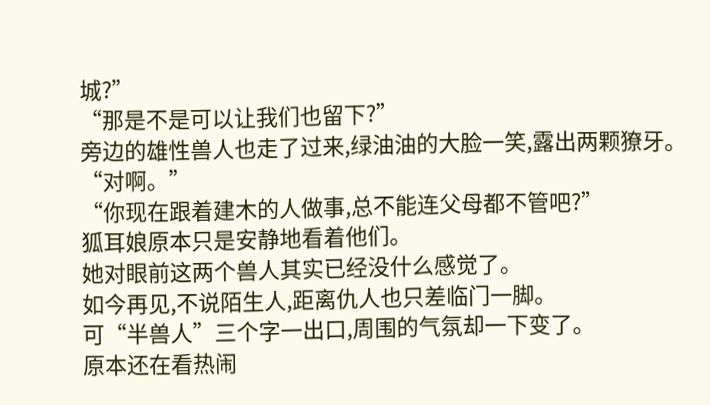城?”
“那是不是可以让我们也留下?”
旁边的雄性兽人也走了过来,绿油油的大脸一笑,露出两颗獠牙。
“对啊。”
“你现在跟着建木的人做事,总不能连父母都不管吧?”
狐耳娘原本只是安静地看着他们。
她对眼前这两个兽人其实已经没什么感觉了。
如今再见,不说陌生人,距离仇人也只差临门一脚。
可“半兽人”三个字一出口,周围的气氛却一下变了。
原本还在看热闹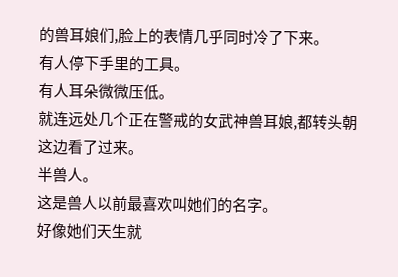的兽耳娘们,脸上的表情几乎同时冷了下来。
有人停下手里的工具。
有人耳朵微微压低。
就连远处几个正在警戒的女武神兽耳娘,都转头朝这边看了过来。
半兽人。
这是兽人以前最喜欢叫她们的名字。
好像她们天生就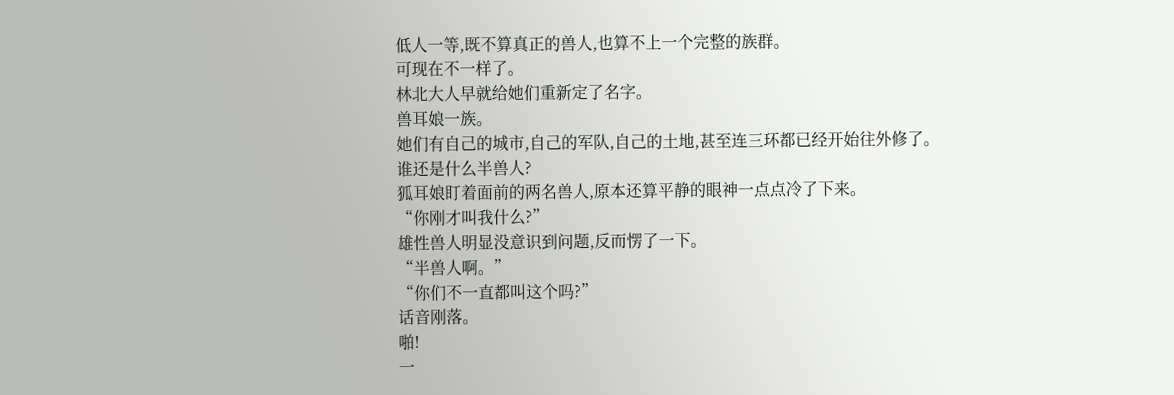低人一等,既不算真正的兽人,也算不上一个完整的族群。
可现在不一样了。
林北大人早就给她们重新定了名字。
兽耳娘一族。
她们有自己的城市,自己的军队,自己的土地,甚至连三环都已经开始往外修了。
谁还是什么半兽人?
狐耳娘盯着面前的两名兽人,原本还算平静的眼神一点点冷了下来。
“你刚才叫我什么?”
雄性兽人明显没意识到问题,反而愣了一下。
“半兽人啊。”
“你们不一直都叫这个吗?”
话音刚落。
啪!
一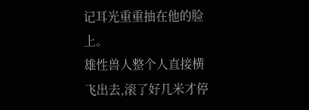记耳光重重抽在他的脸上。
雄性兽人整个人直接横飞出去,滚了好几米才停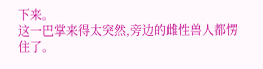下来。
这一巴掌来得太突然,旁边的雌性兽人都愣住了。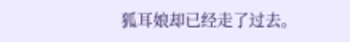狐耳娘却已经走了过去。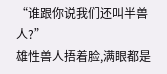“谁跟你说我们还叫半兽人?”
雄性兽人捂着脸,满眼都是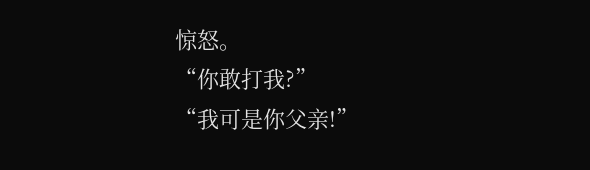惊怒。
“你敢打我?”
“我可是你父亲!”